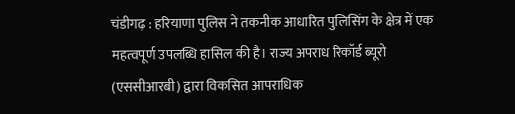चंडीगढ़ : हरियाणा पुलिस ने तकनीक आधारित पुलिसिंग के क्षेत्र में एक महत्वपूर्ण उपलब्धि हासिल की है। राज्य अपराध रिकॉर्ड ब्यूरो (एससीआरबी) द्वारा विकसित आपराधिक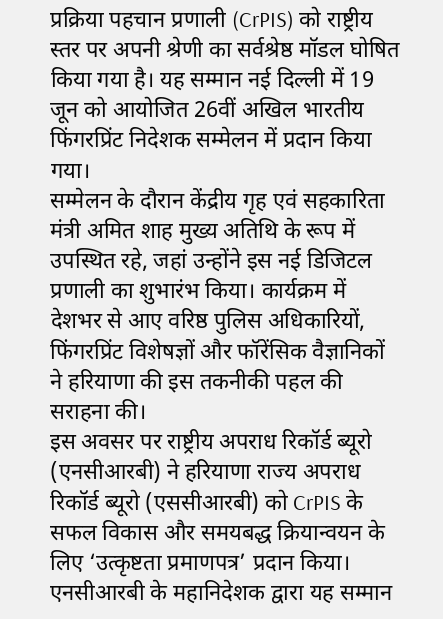प्रक्रिया पहचान प्रणाली (CrPIS) को राष्ट्रीय स्तर पर अपनी श्रेणी का सर्वश्रेष्ठ मॉडल घोषित किया गया है। यह सम्मान नई दिल्ली में 19 जून को आयोजित 26वीं अखिल भारतीय फिंगरप्रिंट निदेशक सम्मेलन में प्रदान किया गया।
सम्मेलन के दौरान केंद्रीय गृह एवं सहकारिता मंत्री अमित शाह मुख्य अतिथि के रूप में उपस्थित रहे, जहां उन्होंने इस नई डिजिटल प्रणाली का शुभारंभ किया। कार्यक्रम में देशभर से आए वरिष्ठ पुलिस अधिकारियों, फिंगरप्रिंट विशेषज्ञों और फॉरेंसिक वैज्ञानिकों ने हरियाणा की इस तकनीकी पहल की सराहना की।
इस अवसर पर राष्ट्रीय अपराध रिकॉर्ड ब्यूरो (एनसीआरबी) ने हरियाणा राज्य अपराध रिकॉर्ड ब्यूरो (एससीआरबी) को CrPIS के सफल विकास और समयबद्ध क्रियान्वयन के लिए ‘उत्कृष्टता प्रमाणपत्र’ प्रदान किया। एनसीआरबी के महानिदेशक द्वारा यह सम्मान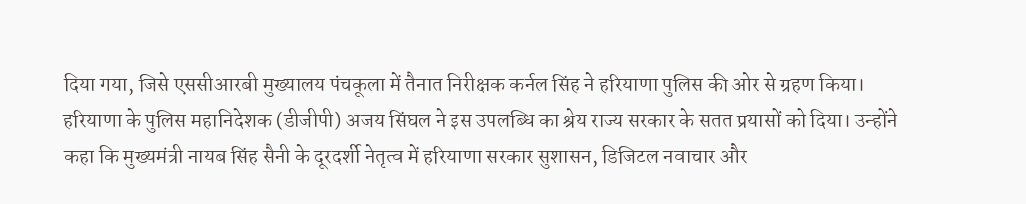दिया गया, जिसे एससीआरबी मुख्यालय पंचकूला में तैनात निरीक्षक कर्नल सिंह ने हरियाणा पुलिस की ओर से ग्रहण किया।
हरियाणा के पुलिस महानिदेशक (डीजीपी) अजय सिंघल ने इस उपलब्धि का श्रेय राज्य सरकार के सतत प्रयासों को दिया। उन्होंने कहा कि मुख्यमंत्री नायब सिंह सैनी के दूरदर्शी नेतृत्व में हरियाणा सरकार सुशासन, डिजिटल नवाचार और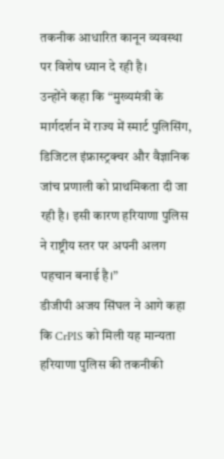तकनीक आधारित कानून व्यवस्था पर विशेष ध्यान दे रही है।
उन्होंने कहा कि “मुख्यमंत्री के मार्गदर्शन में राज्य में स्मार्ट पुलिसिंग, डिजिटल इंफ्रास्ट्रक्चर और वैज्ञानिक जांच प्रणाली को प्राथमिकता दी जा रही है। इसी कारण हरियाणा पुलिस ने राष्ट्रीय स्तर पर अपनी अलग पहचान बनाई है।”
डीजीपी अजय सिंघल ने आगे कहा कि CrPIS को मिली यह मान्यता हरियाणा पुलिस की तकनीकी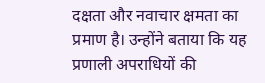दक्षता और नवाचार क्षमता का प्रमाण है। उन्होंने बताया कि यह प्रणाली अपराधियों की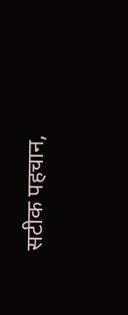सटीक पहचान,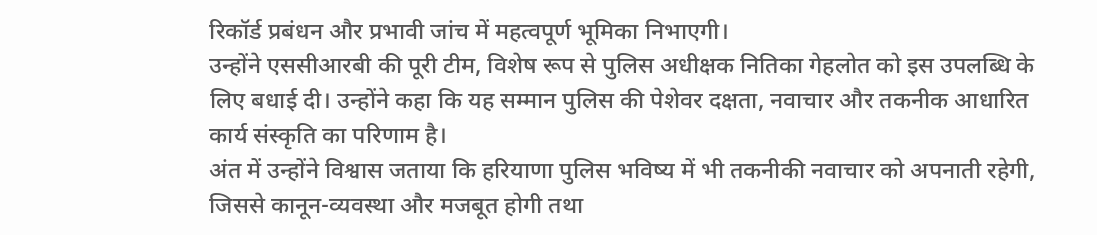रिकॉर्ड प्रबंधन और प्रभावी जांच में महत्वपूर्ण भूमिका निभाएगी।
उन्होंने एससीआरबी की पूरी टीम, विशेष रूप से पुलिस अधीक्षक नितिका गेहलोत को इस उपलब्धि के लिए बधाई दी। उन्होंने कहा कि यह सम्मान पुलिस की पेशेवर दक्षता, नवाचार और तकनीक आधारित कार्य संस्कृति का परिणाम है।
अंत में उन्होंने विश्वास जताया कि हरियाणा पुलिस भविष्य में भी तकनीकी नवाचार को अपनाती रहेगी, जिससे कानून-व्यवस्था और मजबूत होगी तथा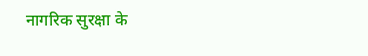नागरिक सुरक्षा के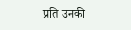प्रति उनकी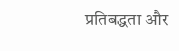प्रतिबद्धता और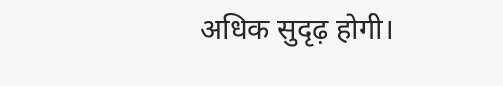अधिक सुदृढ़ होगी।